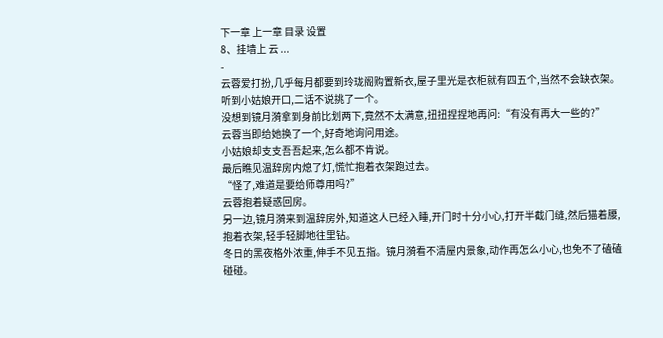下一章 上一章 目录 设置
8、挂墙上 云 ...
-
云蓉爱打扮,几乎每月都要到玲珑阁购置新衣,屋子里光是衣柜就有四五个,当然不会缺衣架。
听到小姑娘开口,二话不说挑了一个。
没想到镜月漪拿到身前比划两下,竟然不太满意,扭扭捏捏地再问:“有没有再大一些的?”
云蓉当即给她换了一个,好奇地询问用途。
小姑娘却支支吾吾起来,怎么都不肯说。
最后瞧见温辞房内熄了灯,慌忙抱着衣架跑过去。
“怪了,难道是要给师尊用吗?”
云蓉抱着疑惑回房。
另一边,镜月漪来到温辞房外,知道这人已经入睡,开门时十分小心,打开半截门缝,然后猫着腰,抱着衣架,轻手轻脚地往里钻。
冬日的黑夜格外浓重,伸手不见五指。镜月漪看不清屋内景象,动作再怎么小心,也免不了磕磕碰碰。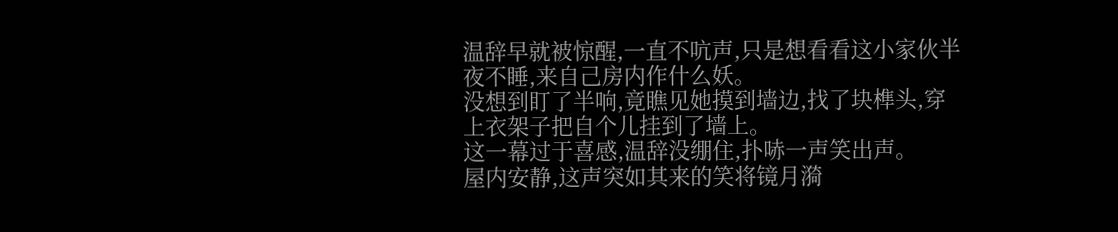温辞早就被惊醒,一直不吭声,只是想看看这小家伙半夜不睡,来自己房内作什么妖。
没想到盯了半响,竟瞧见她摸到墙边,找了块榫头,穿上衣架子把自个儿挂到了墙上。
这一幕过于喜感,温辞没绷住,扑哧一声笑出声。
屋内安静,这声突如其来的笑将镜月漪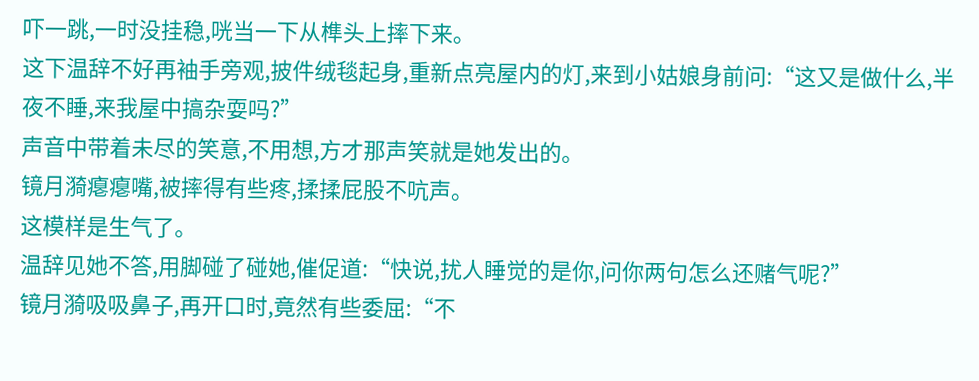吓一跳,一时没挂稳,咣当一下从榫头上摔下来。
这下温辞不好再袖手旁观,披件绒毯起身,重新点亮屋内的灯,来到小姑娘身前问:“这又是做什么,半夜不睡,来我屋中搞杂耍吗?”
声音中带着未尽的笑意,不用想,方才那声笑就是她发出的。
镜月漪瘪瘪嘴,被摔得有些疼,揉揉屁股不吭声。
这模样是生气了。
温辞见她不答,用脚碰了碰她,催促道:“快说,扰人睡觉的是你,问你两句怎么还赌气呢?”
镜月漪吸吸鼻子,再开口时,竟然有些委屈:“不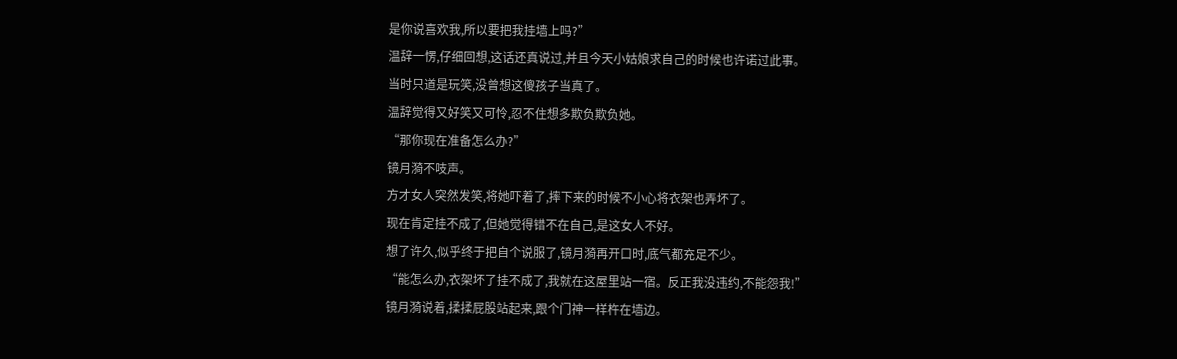是你说喜欢我,所以要把我挂墙上吗?”
温辞一愣,仔细回想,这话还真说过,并且今天小姑娘求自己的时候也许诺过此事。
当时只道是玩笑,没曾想这傻孩子当真了。
温辞觉得又好笑又可怜,忍不住想多欺负欺负她。
“那你现在准备怎么办?”
镜月漪不吱声。
方才女人突然发笑,将她吓着了,摔下来的时候不小心将衣架也弄坏了。
现在肯定挂不成了,但她觉得错不在自己,是这女人不好。
想了许久,似乎终于把自个说服了,镜月漪再开口时,底气都充足不少。
“能怎么办,衣架坏了挂不成了,我就在这屋里站一宿。反正我没违约,不能怨我!”
镜月漪说着,揉揉屁股站起来,跟个门神一样杵在墙边。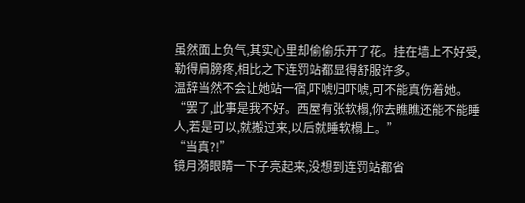虽然面上负气,其实心里却偷偷乐开了花。挂在墙上不好受,勒得肩膀疼,相比之下连罚站都显得舒服许多。
温辞当然不会让她站一宿,吓唬归吓唬,可不能真伤着她。
“罢了,此事是我不好。西屋有张软榻,你去瞧瞧还能不能睡人,若是可以,就搬过来,以后就睡软榻上。”
“当真?!”
镜月漪眼睛一下子亮起来,没想到连罚站都省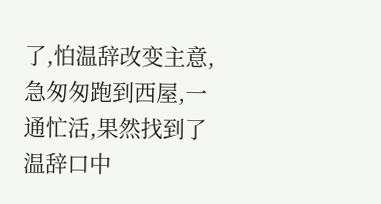了,怕温辞改变主意,急匆匆跑到西屋,一通忙活,果然找到了温辞口中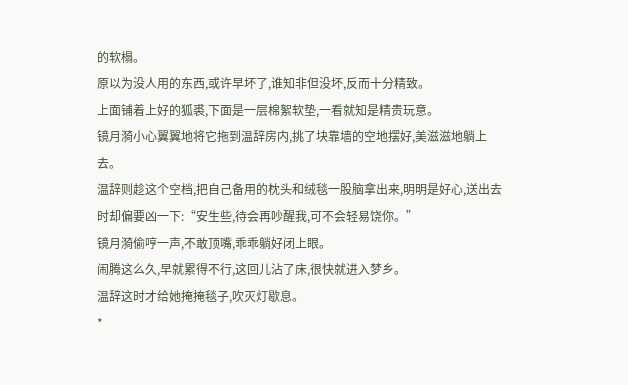的软榻。
原以为没人用的东西,或许早坏了,谁知非但没坏,反而十分精致。
上面铺着上好的狐裘,下面是一层棉絮软垫,一看就知是精贵玩意。
镜月漪小心翼翼地将它拖到温辞房内,挑了块靠墙的空地摆好,美滋滋地躺上去。
温辞则趁这个空档,把自己备用的枕头和绒毯一股脑拿出来,明明是好心,送出去时却偏要凶一下:“安生些,待会再吵醒我,可不会轻易饶你。”
镜月漪偷哼一声,不敢顶嘴,乖乖躺好闭上眼。
闹腾这么久,早就累得不行,这回儿沾了床,很快就进入梦乡。
温辞这时才给她掩掩毯子,吹灭灯歇息。
*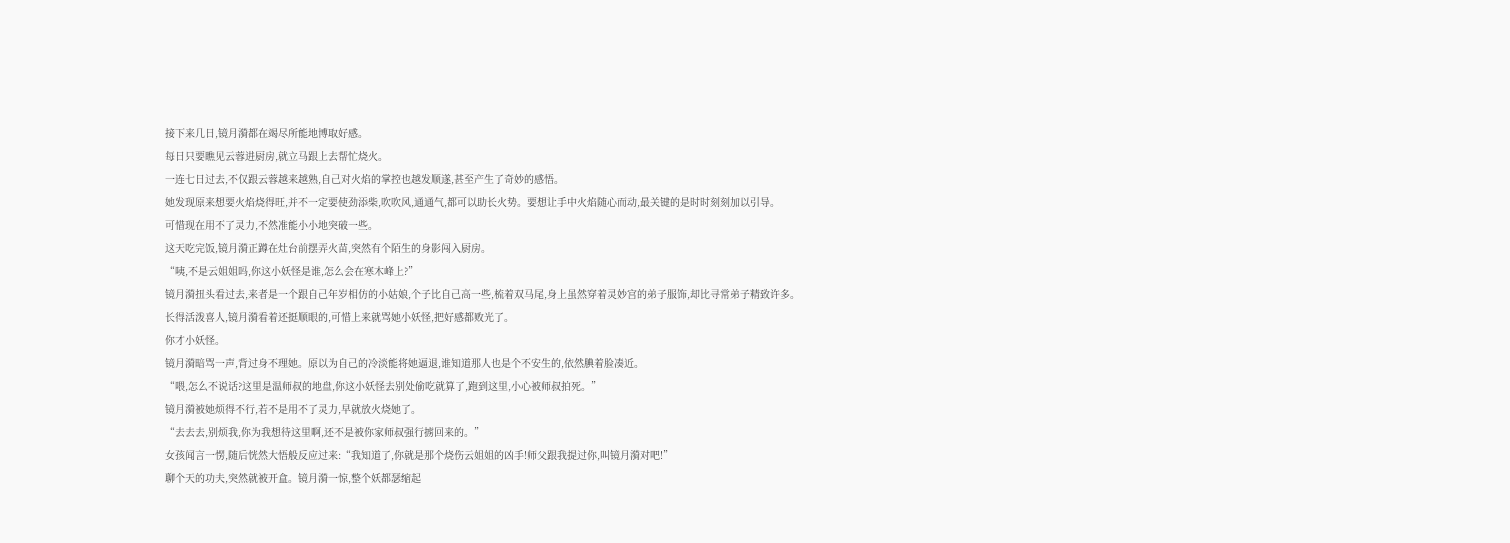接下来几日,镜月漪都在竭尽所能地博取好感。
每日只要瞧见云蓉进厨房,就立马跟上去帮忙烧火。
一连七日过去,不仅跟云蓉越来越熟,自己对火焰的掌控也越发顺遂,甚至产生了奇妙的感悟。
她发现原来想要火焰烧得旺,并不一定要使劲添柴,吹吹风,通通气,都可以助长火势。要想让手中火焰随心而动,最关键的是时时刻刻加以引导。
可惜现在用不了灵力,不然准能小小地突破一些。
这天吃完饭,镜月漪正蹲在灶台前摆弄火苗,突然有个陌生的身影闯入厨房。
“咦,不是云姐姐吗,你这小妖怪是谁,怎么会在寒木峰上?”
镜月漪扭头看过去,来者是一个跟自己年岁相仿的小姑娘,个子比自己高一些,梳着双马尾,身上虽然穿着灵妙宫的弟子服饰,却比寻常弟子精致许多。
长得活泼喜人,镜月漪看着还挺顺眼的,可惜上来就骂她小妖怪,把好感都败光了。
你才小妖怪。
镜月漪暗骂一声,背过身不理她。原以为自己的冷淡能将她逼退,谁知道那人也是个不安生的,依然腆着脸凑近。
“喂,怎么不说话?这里是温师叔的地盘,你这小妖怪去别处偷吃就算了,跑到这里,小心被师叔拍死。”
镜月漪被她烦得不行,若不是用不了灵力,早就放火烧她了。
“去去去,别烦我,你为我想待这里啊,还不是被你家师叔强行掳回来的。”
女孩闻言一愣,随后恍然大悟般反应过来:“我知道了,你就是那个烧伤云姐姐的凶手!师父跟我提过你,叫镜月漪对吧!”
聊个天的功夫,突然就被开盒。镜月漪一惊,整个妖都瑟缩起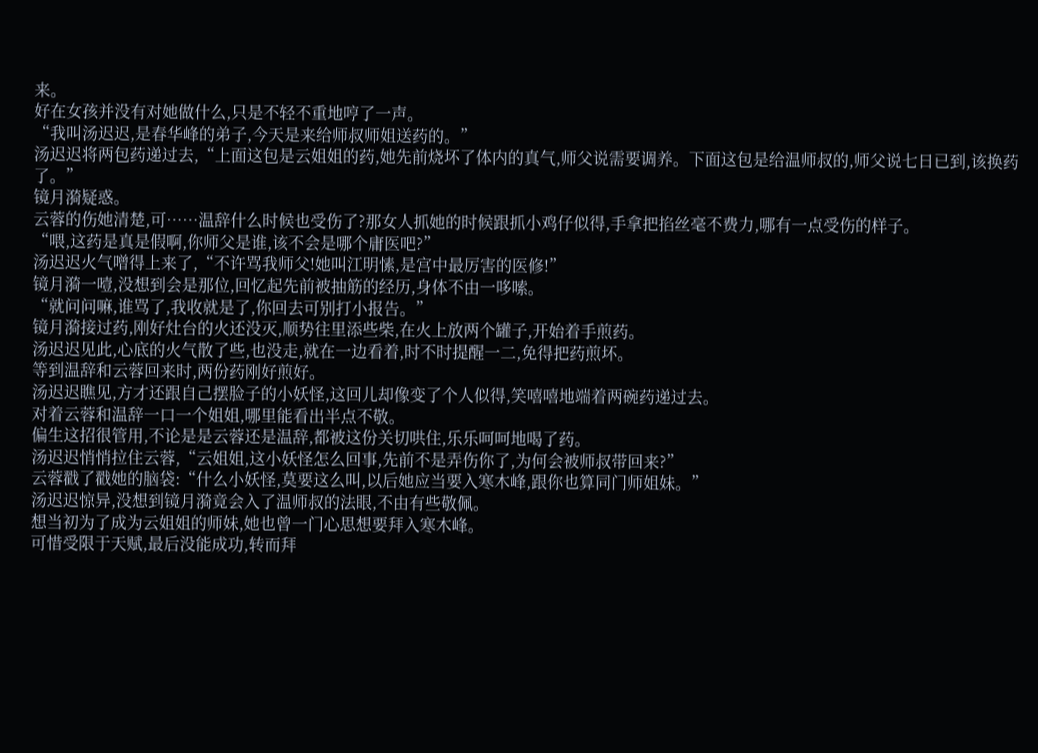来。
好在女孩并没有对她做什么,只是不轻不重地哼了一声。
“我叫汤迟迟,是春华峰的弟子,今天是来给师叔师姐送药的。”
汤迟迟将两包药递过去,“上面这包是云姐姐的药,她先前烧坏了体内的真气,师父说需要调养。下面这包是给温师叔的,师父说七日已到,该换药了。”
镜月漪疑惑。
云蓉的伤她清楚,可……温辞什么时候也受伤了?那女人抓她的时候跟抓小鸡仔似得,手拿把掐丝毫不费力,哪有一点受伤的样子。
“喂,这药是真是假啊,你师父是谁,该不会是哪个庸医吧?”
汤迟迟火气噌得上来了,“不许骂我师父!她叫江明愫,是宫中最厉害的医修!”
镜月漪一噎,没想到会是那位,回忆起先前被抽筋的经历,身体不由一哆嗦。
“就问问嘛,谁骂了,我收就是了,你回去可别打小报告。”
镜月漪接过药,刚好灶台的火还没灭,顺势往里添些柴,在火上放两个罐子,开始着手煎药。
汤迟迟见此,心底的火气散了些,也没走,就在一边看着,时不时提醒一二,免得把药煎坏。
等到温辞和云蓉回来时,两份药刚好煎好。
汤迟迟瞧见,方才还跟自己摆脸子的小妖怪,这回儿却像变了个人似得,笑嘻嘻地端着两碗药递过去。
对着云蓉和温辞一口一个姐姐,哪里能看出半点不敬。
偏生这招很管用,不论是是云蓉还是温辞,都被这份关切哄住,乐乐呵呵地喝了药。
汤迟迟悄悄拉住云蓉,“云姐姐,这小妖怪怎么回事,先前不是弄伤你了,为何会被师叔带回来?”
云蓉戳了戳她的脑袋:“什么小妖怪,莫要这么叫,以后她应当要入寒木峰,跟你也算同门师姐妹。”
汤迟迟惊异,没想到镜月漪竟会入了温师叔的法眼,不由有些敬佩。
想当初为了成为云姐姐的师妹,她也曾一门心思想要拜入寒木峰。
可惜受限于天赋,最后没能成功,转而拜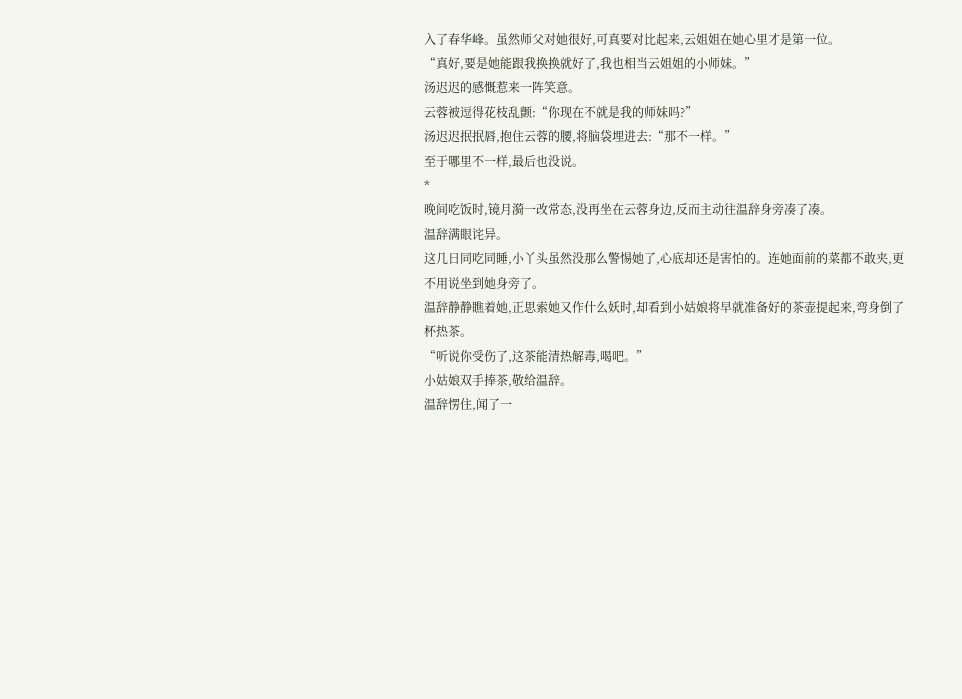入了春华峰。虽然师父对她很好,可真要对比起来,云姐姐在她心里才是第一位。
“真好,要是她能跟我换换就好了,我也相当云姐姐的小师妹。”
汤迟迟的感慨惹来一阵笑意。
云蓉被逗得花枝乱颤:“你现在不就是我的师妹吗?”
汤迟迟抿抿唇,抱住云蓉的腰,将脑袋埋进去:“那不一样。”
至于哪里不一样,最后也没说。
*
晚间吃饭时,镜月漪一改常态,没再坐在云蓉身边,反而主动往温辞身旁凑了凑。
温辞满眼诧异。
这几日同吃同睡,小丫头虽然没那么警惕她了,心底却还是害怕的。连她面前的菜都不敢夹,更不用说坐到她身旁了。
温辞静静瞧着她,正思索她又作什么妖时,却看到小姑娘将早就准备好的茶壶提起来,弯身倒了杯热茶。
“听说你受伤了,这茶能清热解毒,喝吧。”
小姑娘双手捧茶,敬给温辞。
温辞愣住,闻了一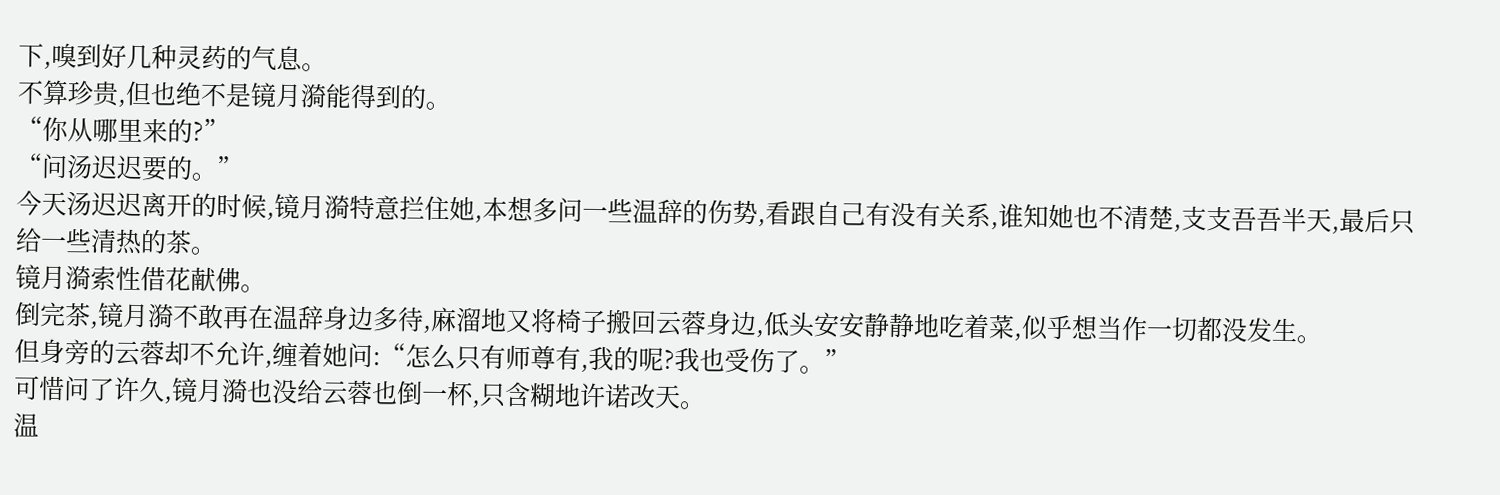下,嗅到好几种灵药的气息。
不算珍贵,但也绝不是镜月漪能得到的。
“你从哪里来的?”
“问汤迟迟要的。”
今天汤迟迟离开的时候,镜月漪特意拦住她,本想多问一些温辞的伤势,看跟自己有没有关系,谁知她也不清楚,支支吾吾半天,最后只给一些清热的茶。
镜月漪索性借花献佛。
倒完茶,镜月漪不敢再在温辞身边多待,麻溜地又将椅子搬回云蓉身边,低头安安静静地吃着菜,似乎想当作一切都没发生。
但身旁的云蓉却不允许,缠着她问:“怎么只有师尊有,我的呢?我也受伤了。”
可惜问了许久,镜月漪也没给云蓉也倒一杯,只含糊地许诺改天。
温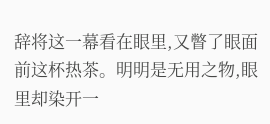辞将这一幕看在眼里,又瞥了眼面前这杯热茶。明明是无用之物,眼里却染开一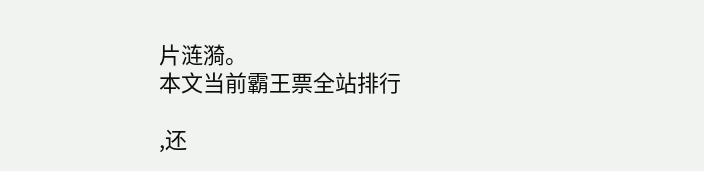片涟漪。
本文当前霸王票全站排行

,还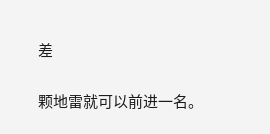差

颗地雷就可以前进一名。